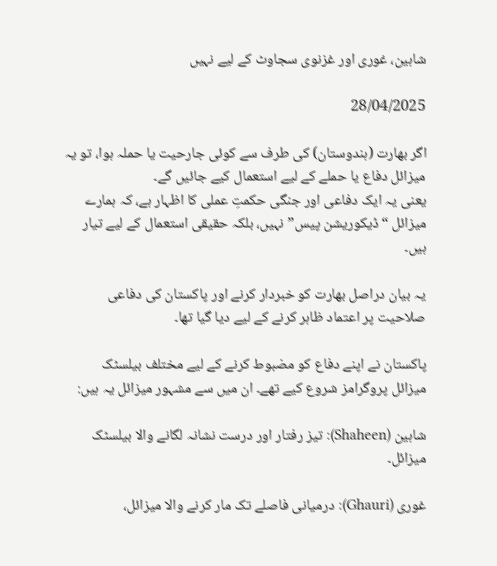شاہین، غوری اور غزنوی سجاوٹ کے لیے نہیں

28/04/2025

اگر بھارت (ہندوستان) کی طرف سے کوئی جارحیت یا حملہ ہوا، تو یہ میزائل دفاع یا حملے کے لیے استعمال کیے جائیں گے۔
یعنی یہ ایک دفاعی اور جنگی حکمتِ عملی کا اظہار ہے، کہ ہمارے میزائل “ڈیکوریشن پیس” نہیں، بلکہ حقیقی استعمال کے لیے تیار ہیں۔

یہ بیان دراصل بھارت کو خبردار کرنے اور پاکستان کی دفاعی صلاحیت پر اعتماد ظاہر کرنے کے لیے دیا گیا تھا۔

پاکستان نے اپنے دفاع کو مضبوط کرنے کے لیے مختلف بیلسٹک میزائل پروگرامز شروع کیے تھے۔ ان میں سے مشہور میزائل یہ ہیں:

شاہین (Shaheen): تیز رفتار اور درست نشانہ لگانے والا بیلسٹک میزائل۔

غوری (Ghauri): درمیانی فاصلے تک مار کرنے والا میزائل،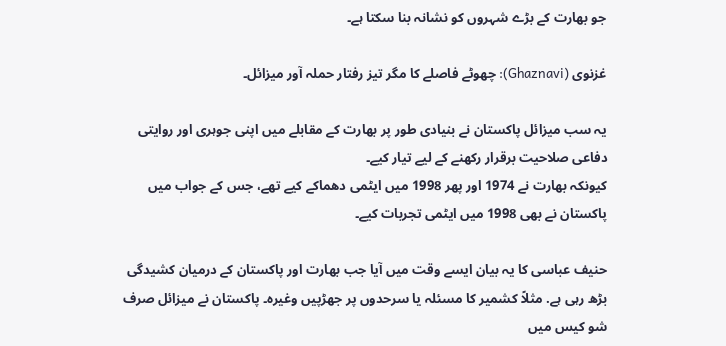جو بھارت کے بڑے شہروں کو نشانہ بنا سکتا ہے۔

غزنوی (Ghaznavi): چھوٹے فاصلے کا مگر تیز رفتار حملہ آور میزائل۔

یہ سب میزائل پاکستان نے بنیادی طور پر بھارت کے مقابلے میں اپنی جوہری اور روایتی دفاعی صلاحیت برقرار رکھنے کے لیے تیار کیے۔
کیونکہ بھارت نے 1974 اور پھر 1998 میں ایٹمی دھماکے کیے تھے، جس کے جواب میں پاکستان نے بھی 1998 میں ایٹمی تجربات کیے۔

حنیف عباسی کا یہ بیان ایسے وقت میں آیا جب بھارت اور پاکستان کے درمیان کشیدگی بڑھ رہی ہے. مثلاً کشمیر کا مسئلہ یا سرحدوں پر جھڑپیں وغیرہ۔ پاکستان نے میزائل صرف شو کیس میں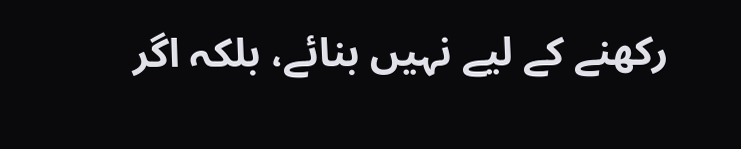رکھنے کے لیے نہیں بنائے، بلکہ اگر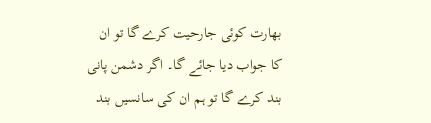بھارت کوئی جارحیت کرے گا تو ان کا جواب دیا جائے گا۔ اگر دشمن پانی بند کرے گا تو ہم ان کی سانسیں بند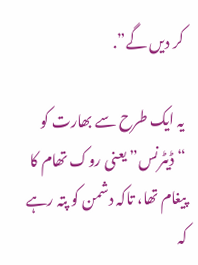کر دیں گے”.

یہ ایک طرح سے بھارت کو “ڈیٹرنس” یعنی روک تھام کا پیغام تھا، تاکہ دشمن کو پتہ رہے کہ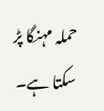حملہ مہنگا پڑ سکتا ہے۔